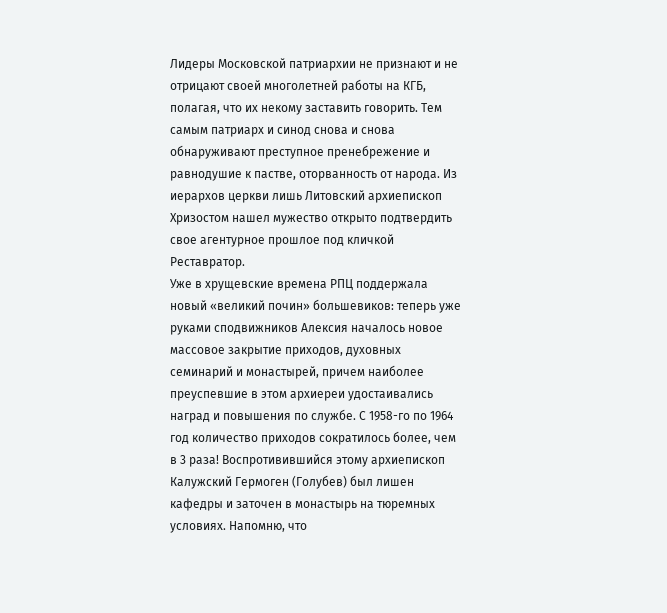Лидеры Московской патриархии не признают и не отрицают своей многолетней работы на КГБ, полагая, что их некому заставить говорить. Тем самым патриарх и синод снова и снова обнаруживают преступное пренебрежение и равнодушие к пастве, оторванность от народа. Из иерархов церкви лишь Литовский архиепископ Хризостом нашел мужество открыто подтвердить свое агентурное прошлое под кличкой Реставратор.
Уже в хрущевские времена РПЦ поддержала новый «великий почин» большевиков: теперь уже руками сподвижников Алексия началось новое массовое закрытие приходов, духовных семинарий и монастырей, причем наиболее преуспевшие в этом архиереи удостаивались наград и повышения по службе. С 1958-го по 1964 год количество приходов сократилось более, чем в 3 раза! Воспротивившийся этому архиепископ Калужский Гермоген (Голубев) был лишен кафедры и заточен в монастырь на тюремных условиях. Напомню, что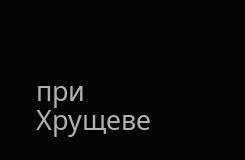при Хрущеве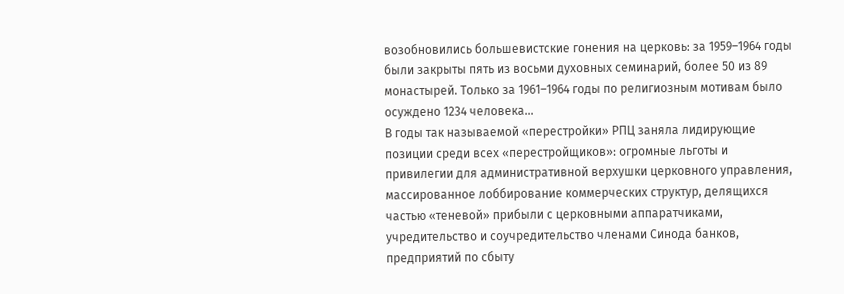возобновились большевистские гонения на церковь: за 1959–1964 годы были закрыты пять из восьми духовных семинарий, более 50 из 89 монастырей. Только за 1961–1964 годы по религиозным мотивам было осуждено 1234 человека…
В годы так называемой «перестройки» РПЦ заняла лидирующие позиции среди всех «перестройщиков»: огромные льготы и привилегии для административной верхушки церковного управления, массированное лоббирование коммерческих структур, делящихся частью «теневой» прибыли с церковными аппаратчиками, учредительство и соучредительство членами Синода банков, предприятий по сбыту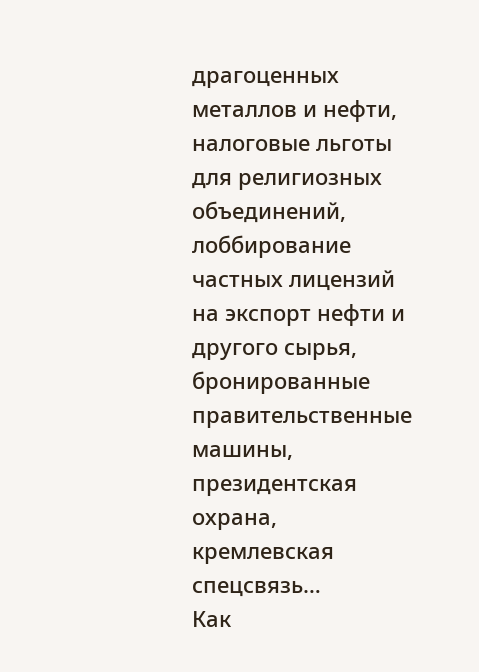драгоценных металлов и нефти, налоговые льготы для религиозных объединений, лоббирование частных лицензий на экспорт нефти и другого сырья, бронированные правительственные машины, президентская охрана, кремлевская спецсвязь…
Как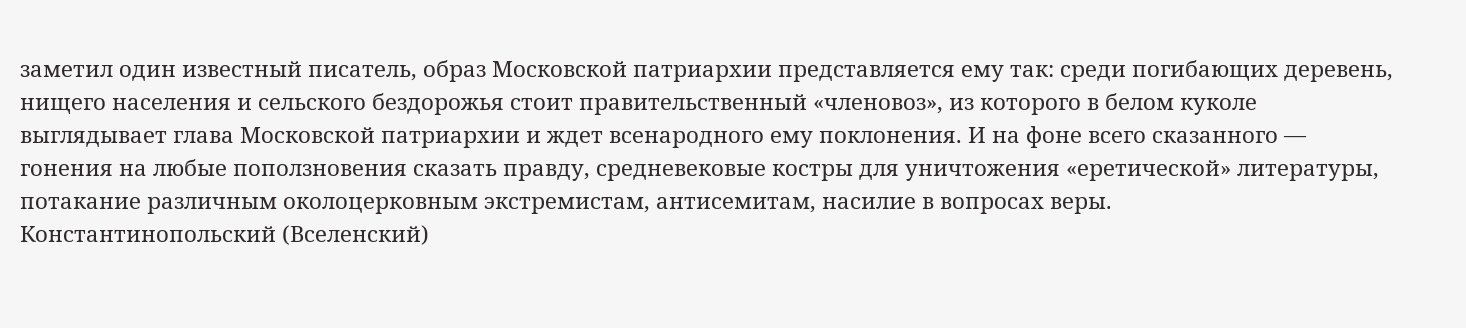заметил один известный писатель, образ Московской патриархии представляется ему так: среди погибающих деревень, нищего населения и сельского бездорожья стоит правительственный «членовоз», из которого в белом куколе выглядывает глава Московской патриархии и ждет всенародного ему поклонения. И на фоне всего сказанного — гонения на любые поползновения сказать правду, средневековые костры для уничтожения «еретической» литературы, потакание различным околоцерковным экстремистам, антисемитам, насилие в вопросах веры.
Константинопольский (Вселенский)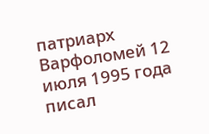патриарх Варфоломей 12 июля 1995 года писал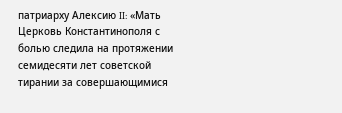патриарху Алексию II: «Мать Церковь Константинополя с болью следила на протяжении семидесяти лет советской тирании за совершающимися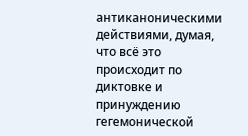антиканоническими действиями, думая, что всё это происходит по диктовке и принуждению гегемонической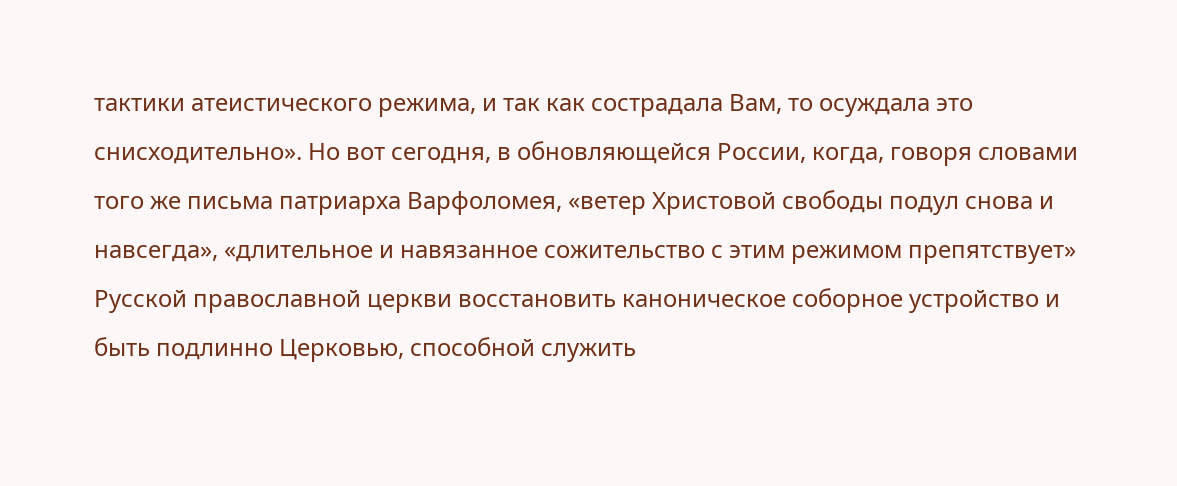тактики атеистического режима, и так как сострадала Вам, то осуждала это снисходительно». Но вот сегодня, в обновляющейся России, когда, говоря словами того же письма патриарха Варфоломея, «ветер Христовой свободы подул снова и навсегда», «длительное и навязанное сожительство с этим режимом препятствует» Русской православной церкви восстановить каноническое соборное устройство и быть подлинно Церковью, способной служить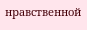нравственной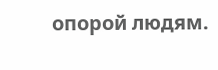опорой людям.